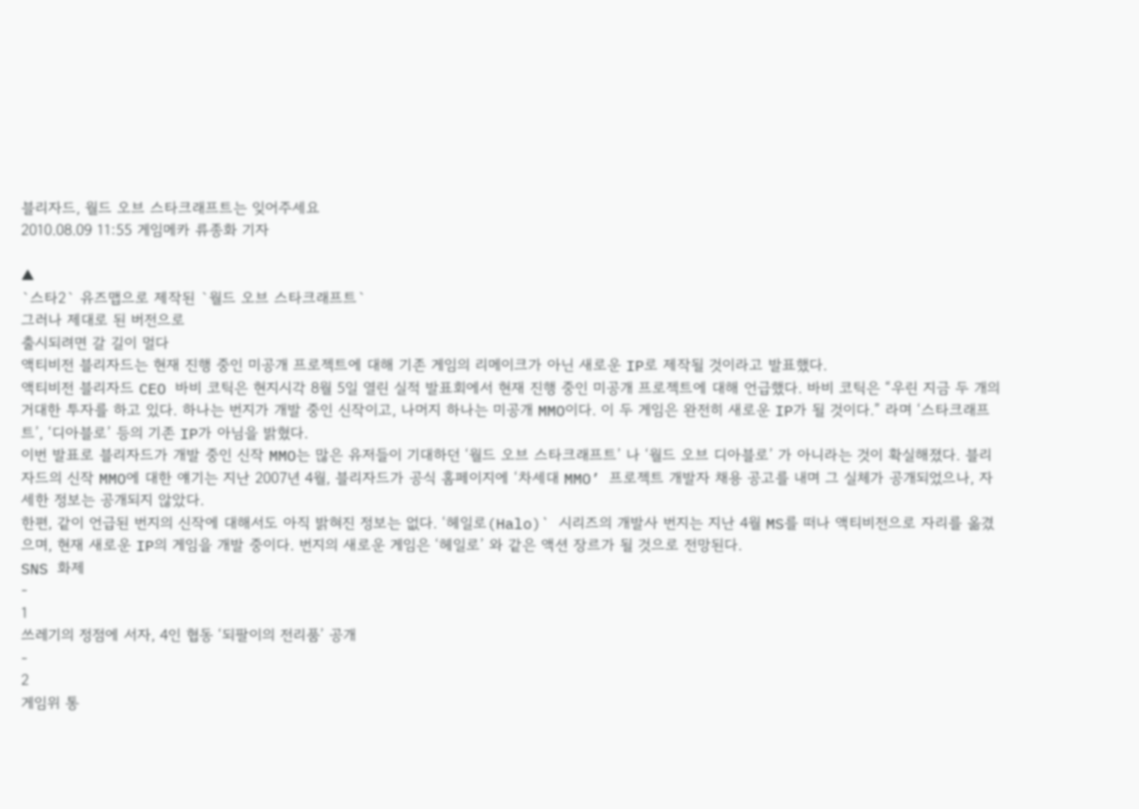블리자드, 월드 오브 스타크래프트는 잊어주세요
2010.08.09 11:55 게임메카 류종화 기자

▲
`스타2` 유즈맵으로 제작된 `월드 오브 스타크래프트`
그러나 제대로 된 버전으로
출시되려면 갈 길이 멀다
액티비전 블리자드는 현재 진행 중인 미공개 프로젝트에 대해 기존 게임의 리메이크가 아닌 새로운 IP로 제작될 것이라고 발표했다.
액티비전 블리자드 CEO 바비 코틱은 현지시각 8월 5일 열린 실적 발표회에서 현재 진행 중인 미공개 프로젝트에 대해 언급했다. 바비 코틱은 “우린 지금 두 개의 거대한 투자를 하고 있다. 하나는 번지가 개발 중인 신작이고, 나머지 하나는 미공개 MMO이다. 이 두 게임은 완전히 새로운 IP가 될 것이다.” 라며 ‘스타크래프트’, ‘디아블로’ 등의 기존 IP가 아님을 밝혔다.
이번 발표로 블리자드가 개발 중인 신작 MMO는 많은 유저들이 기대하던 ‘월드 오브 스타크래프트’ 나 ‘월드 오브 디아블로’ 가 아니라는 것이 확실해졌다. 블리자드의 신작 MMO에 대한 얘기는 지난 2007년 4월, 블리자드가 공식 홈페이지에 ‘차세대 MMO’ 프로젝트 개발자 채용 공고를 내며 그 실체가 공개되었으나, 자세한 정보는 공개되지 않았다.
한편, 같이 언급된 번지의 신작에 대해서도 아직 밝혀진 정보는 없다. ‘헤일로(Halo)` 시리즈의 개발사 번지는 지난 4월 MS를 떠나 액티비전으로 자리를 옮겼으며, 현재 새로운 IP의 게임을 개발 중이다. 번지의 새로운 게임은 ‘헤일로’ 와 같은 액션 장르가 될 것으로 전망된다.
SNS 화제
-
1
쓰레기의 정점에 서자, 4인 협동 ‘되팔이의 전리품’ 공개
-
2
게임위 통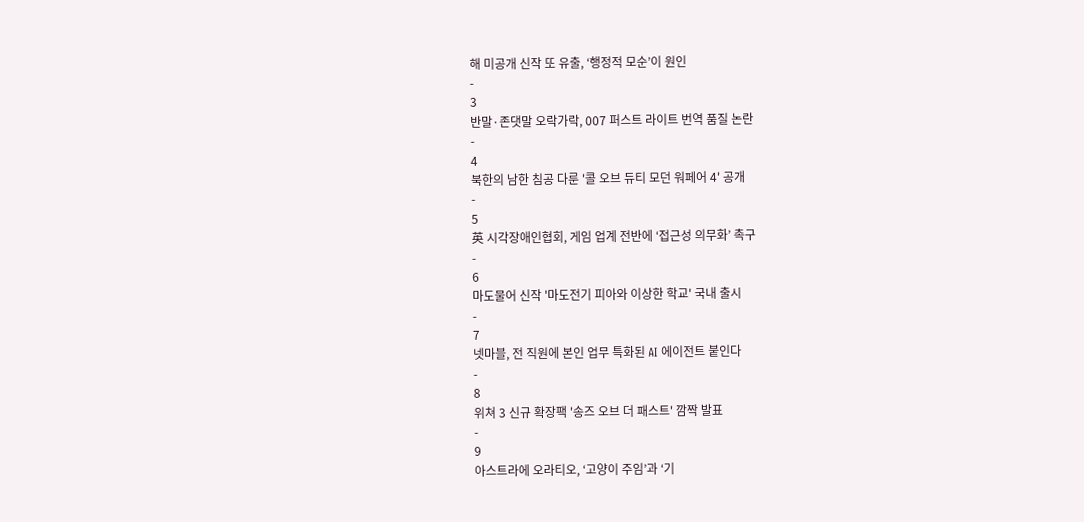해 미공개 신작 또 유출, ‘행정적 모순’이 원인
-
3
반말·존댓말 오락가락, 007 퍼스트 라이트 번역 품질 논란
-
4
북한의 남한 침공 다룬 '콜 오브 듀티 모던 워페어 4' 공개
-
5
英 시각장애인협회, 게임 업계 전반에 ‘접근성 의무화’ 촉구
-
6
마도물어 신작 '마도전기 피아와 이상한 학교' 국내 출시
-
7
넷마블, 전 직원에 본인 업무 특화된 AI 에이전트 붙인다
-
8
위쳐 3 신규 확장팩 '송즈 오브 더 패스트' 깜짝 발표
-
9
아스트라에 오라티오, ‘고양이 주임’과 ‘기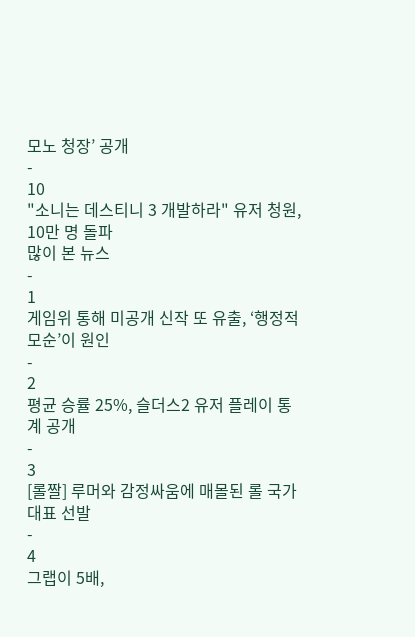모노 청장’ 공개
-
10
"소니는 데스티니 3 개발하라" 유저 청원, 10만 명 돌파
많이 본 뉴스
-
1
게임위 통해 미공개 신작 또 유출, ‘행정적 모순’이 원인
-
2
평균 승률 25%, 슬더스2 유저 플레이 통계 공개
-
3
[롤짤] 루머와 감정싸움에 매몰된 롤 국가대표 선발
-
4
그랩이 5배,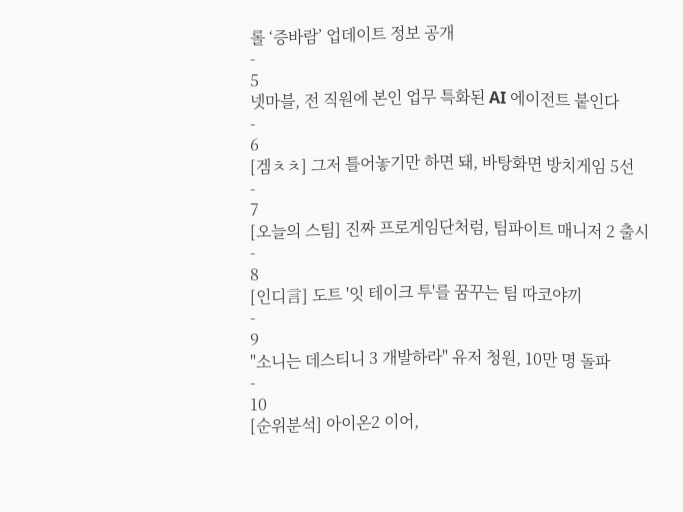롤 ‘증바람’ 업데이트 정보 공개
-
5
넷마블, 전 직원에 본인 업무 특화된 AI 에이전트 붙인다
-
6
[겜ㅊㅊ] 그저 틀어놓기만 하면 돼, 바탕화면 방치게임 5선
-
7
[오늘의 스팀] 진짜 프로게임단처럼, 팀파이트 매니저 2 출시
-
8
[인디言] 도트 '잇 테이크 투'를 꿈꾸는 팀 따코야끼
-
9
"소니는 데스티니 3 개발하라" 유저 청원, 10만 명 돌파
-
10
[순위분석] 아이온2 이어,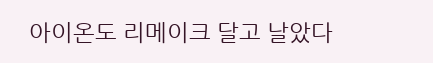아이온도 리메이크 달고 날았다